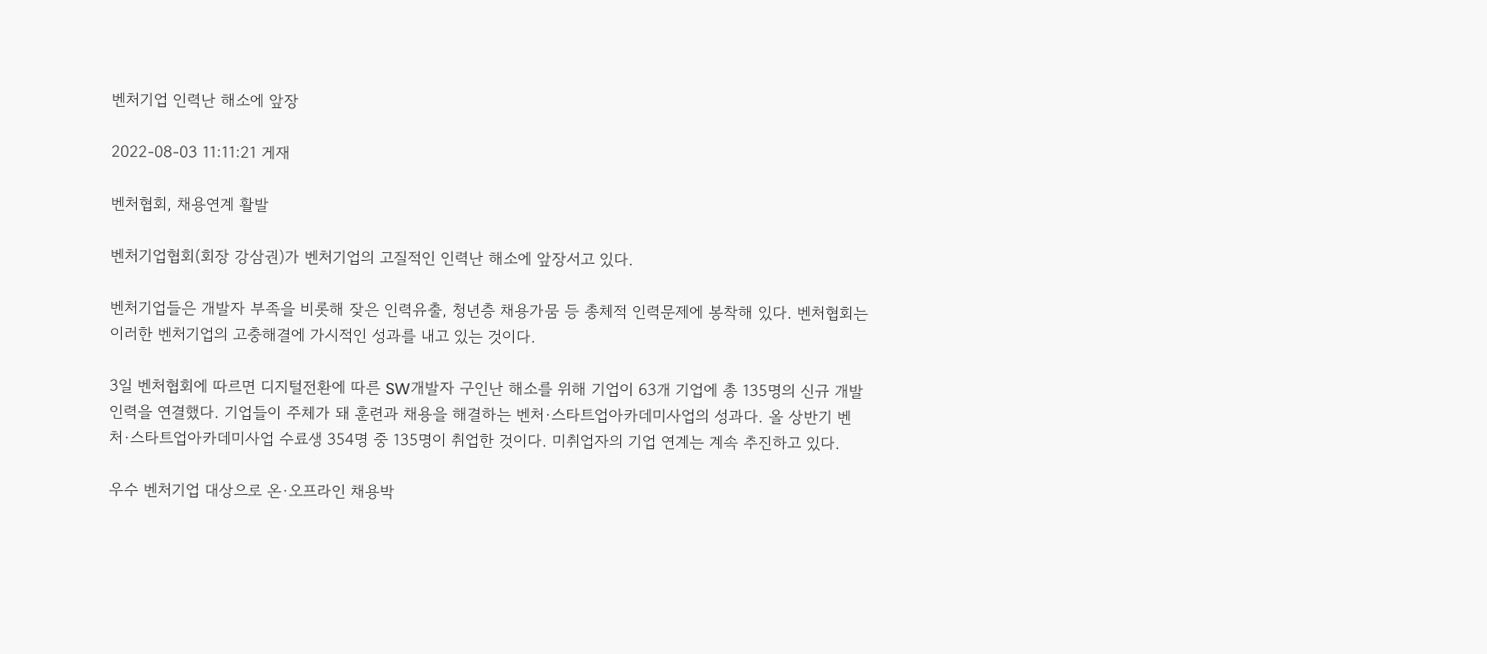벤처기업 인력난 해소에 앞장

2022-08-03 11:11:21 게재

벤처협회, 채용연계 활발

벤처기업협회(회장 강삼권)가 벤처기업의 고질적인 인력난 해소에 앞장서고 있다.

벤처기업들은 개발자 부족을 비롯해 잦은 인력유출, 청년층 채용가뭄 등 총체적 인력문제에 봉착해 있다. 벤처협회는 이러한 벤처기업의 고충해결에 가시적인 성과를 내고 있는 것이다.

3일 벤처협회에 따르면 디지털전환에 따른 SW개발자 구인난 해소를 위해 기업이 63개 기업에 총 135명의 신규 개발인력을 연결했다. 기업들이 주체가 돼 훈련과 채용을 해결하는 벤처·스타트업아카데미사업의 성과다. 올 상반기 벤처·스타트업아카데미사업 수료생 354명 중 135명이 취업한 것이다. 미취업자의 기업 연계는 계속 추진하고 있다.

우수 벤처기업 대상으로 온·오프라인 채용박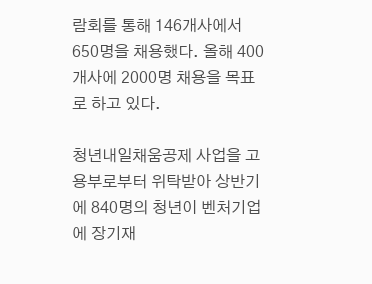람회를 통해 146개사에서 650명을 채용했다. 올해 400개사에 2000명 채용을 목표로 하고 있다.

청년내일채움공제 사업을 고용부로부터 위탁받아 상반기에 840명의 청년이 벤처기업에 장기재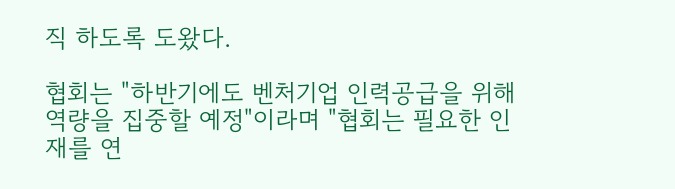직 하도록 도왔다.

협회는 "하반기에도 벤처기업 인력공급을 위해 역량을 집중할 예정"이라며 "협회는 필요한 인재를 연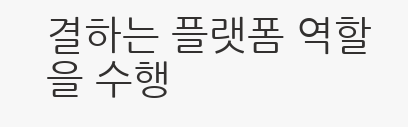결하는 플랫폼 역할을 수행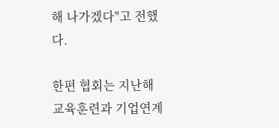해 나가겠다"고 전했다.

한편 협회는 지난해 교육훈련과 기업연계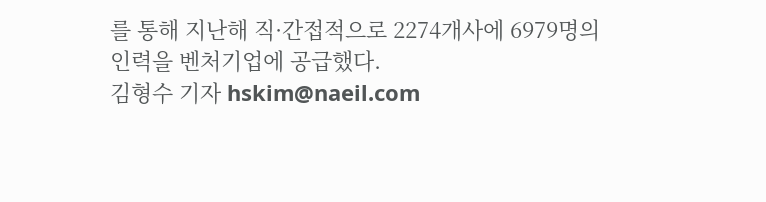를 통해 지난해 직·간접적으로 2274개사에 6979명의 인력을 벤처기업에 공급했다.
김형수 기자 hskim@naeil.com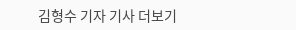김형수 기자 기사 더보기